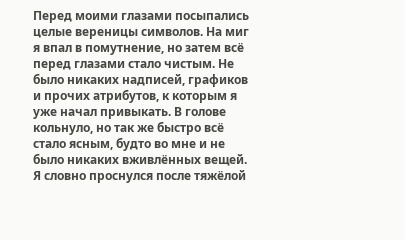Перед моими глазами посыпались целые вереницы символов. На миг я впал в помутнение, но затем всё перед глазами стало чистым. Не было никаких надписей, графиков и прочих атрибутов, к которым я уже начал привыкать. В голове кольнуло, но так же быстро всё стало ясным, будто во мне и не было никаких вживлённых вещей. Я словно проснулся после тяжёлой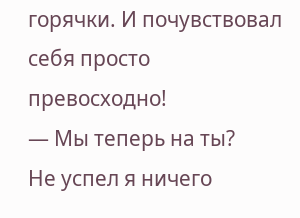горячки. И почувствовал себя просто превосходно!
— Мы теперь на ты?
Не успел я ничего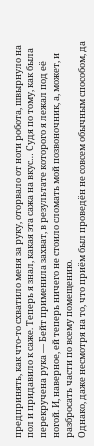предпринять, как что-то схватило меня за руку, оторвало от ноги робота, швырнуло на пол и придавило к саже. Теперь я знал, какая эта сажа на вкус… Судя по тому, как была перекручена рука — Бейт применила захват, в результате которого я лежал под её ногой. И, наверное, ей теперь ничего не стоило сломать мой позвоночник, а, может, и разбросать части по всему помещению.
Однако, даже несмотря на то, что приём был проведён не совсем обычным способом, да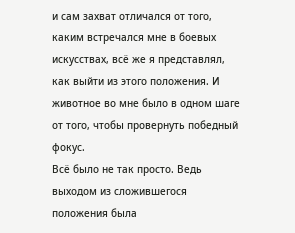и сам захват отличался от того, каким встречался мне в боевых искусствах, всё же я представлял, как выйти из этого положения. И животное во мне было в одном шаге от того, чтобы провернуть победный фокус.
Всё было не так просто. Ведь выходом из сложившегося положения была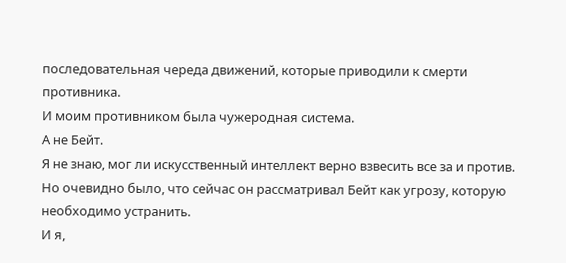последовательная череда движений, которые приводили к смерти противника.
И моим противником была чужеродная система.
А не Бейт.
Я не знаю, мог ли искусственный интеллект верно взвесить все за и против. Но очевидно было, что сейчас он рассматривал Бейт как угрозу, которую необходимо устранить.
И я,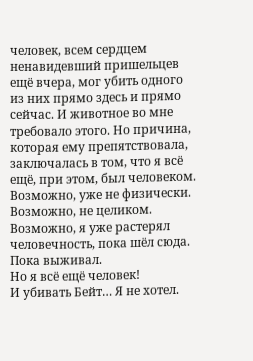человек, всем сердцем ненавидевший пришельцев ещё вчера, мог убить одного из них прямо здесь и прямо сейчас. И животное во мне требовало этого. Но причина, которая ему препятствовала, заключалась в том, что я всё ещё, при этом, был человеком. Возможно, уже не физически. Возможно, не целиком. Возможно, я уже растерял человечность, пока шёл сюда. Пока выживал.
Но я всё ещё человек!
И убивать Бейт… Я не хотел.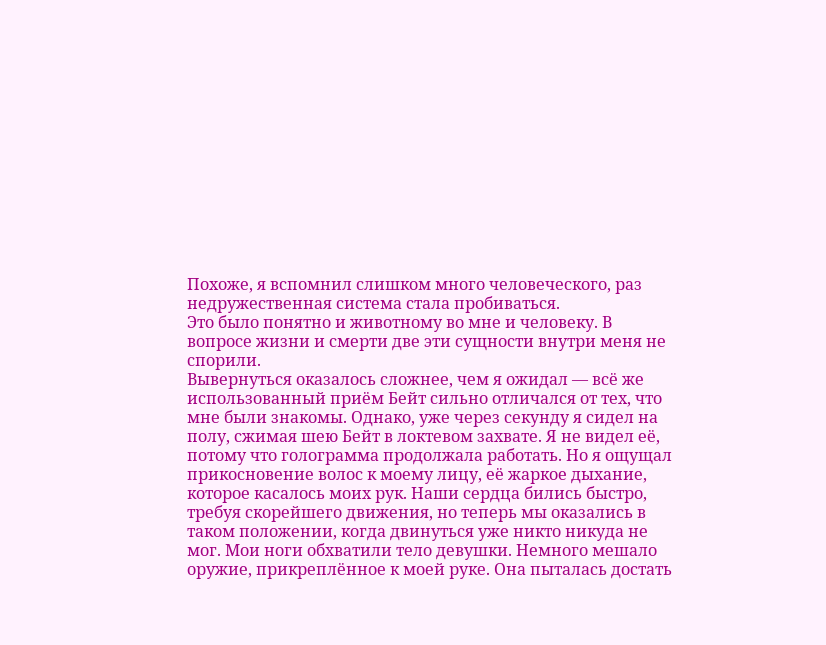Похоже, я вспомнил слишком много человеческого, раз недружественная система стала пробиваться.
Это было понятно и животному во мне и человеку. В вопросе жизни и смерти две эти сущности внутри меня не спорили.
Вывернуться оказалось сложнее, чем я ожидал — всё же использованный приём Бейт сильно отличался от тех, что мне были знакомы. Однако, уже через секунду я сидел на полу, сжимая шею Бейт в локтевом захвате. Я не видел её, потому что голограмма продолжала работать. Но я ощущал прикосновение волос к моему лицу, её жаркое дыхание, которое касалось моих рук. Наши сердца бились быстро, требуя скорейшего движения, но теперь мы оказались в таком положении, когда двинуться уже никто никуда не мог. Мои ноги обхватили тело девушки. Немного мешало оружие, прикреплённое к моей руке. Она пыталась достать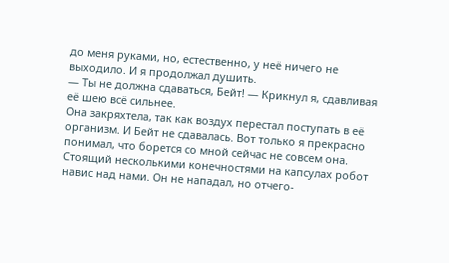до меня руками, но, естественно, у неё ничего не выходило. И я продолжал душить.
— Ты не должна сдаваться, Бейт! — Крикнул я, сдавливая её шею всё сильнее.
Она закряхтела, так как воздух перестал поступать в её организм. И Бейт не сдавалась. Вот только я прекрасно понимал, что борется со мной сейчас не совсем она.
Стоящий несколькими конечностями на капсулах робот навис над нами. Он не нападал, но отчего-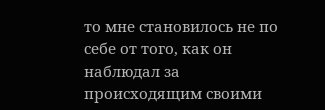то мне становилось не по себе от того, как он наблюдал за происходящим своими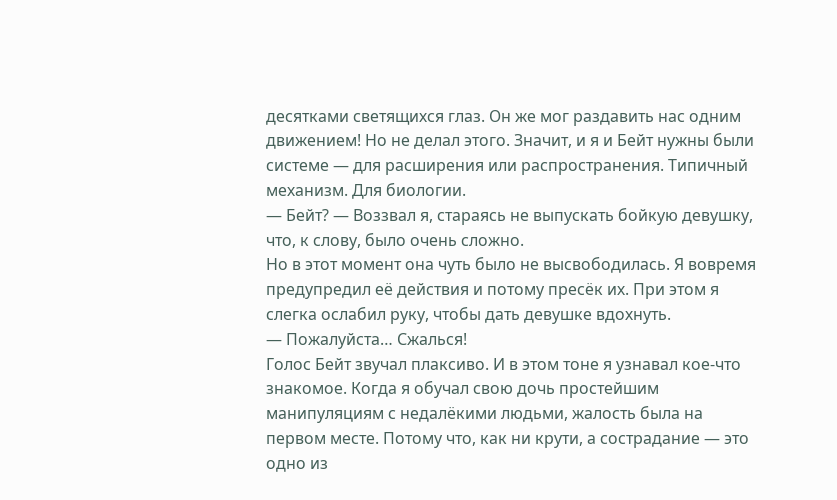десятками светящихся глаз. Он же мог раздавить нас одним движением! Но не делал этого. Значит, и я и Бейт нужны были системе — для расширения или распространения. Типичный механизм. Для биологии.
— Бейт? — Воззвал я, стараясь не выпускать бойкую девушку, что, к слову, было очень сложно.
Но в этот момент она чуть было не высвободилась. Я вовремя предупредил её действия и потому пресёк их. При этом я слегка ослабил руку, чтобы дать девушке вдохнуть.
— Пожалуйста… Сжалься!
Голос Бейт звучал плаксиво. И в этом тоне я узнавал кое-что знакомое. Когда я обучал свою дочь простейшим манипуляциям с недалёкими людьми, жалость была на первом месте. Потому что, как ни крути, а сострадание — это одно из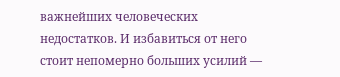важнейших человеческих недостатков. И избавиться от него стоит непомерно больших усилий —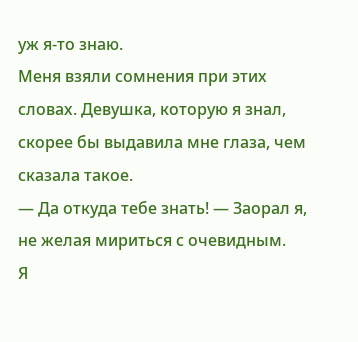уж я-то знаю.
Меня взяли сомнения при этих словах. Девушка, которую я знал, скорее бы выдавила мне глаза, чем сказала такое.
— Да откуда тебе знать! — Заорал я, не желая мириться с очевидным.
Я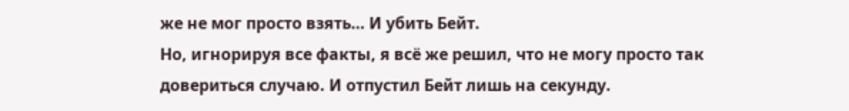же не мог просто взять… И убить Бейт.
Но, игнорируя все факты, я всё же решил, что не могу просто так довериться случаю. И отпустил Бейт лишь на секунду.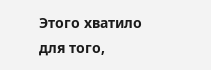Этого хватило для того,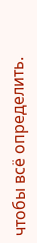чтобы всё определить.